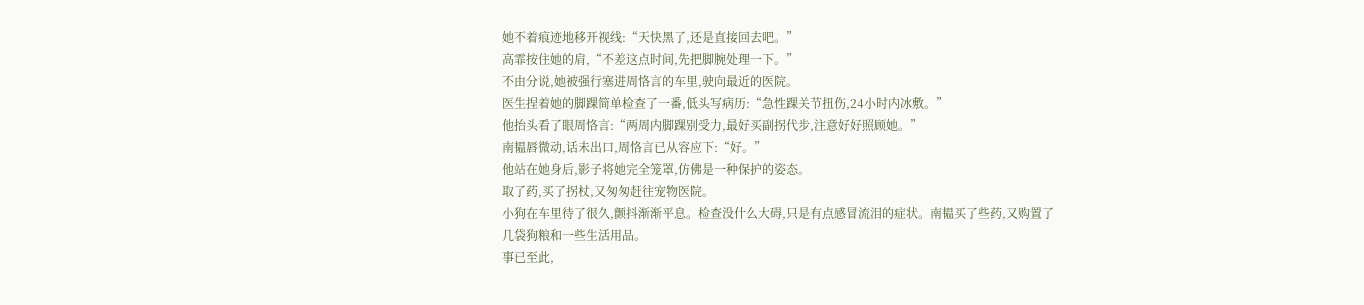她不着痕迹地移开视线:“天快黑了,还是直接回去吧。”
高霏按住她的肩,“不差这点时间,先把脚腕处理一下。”
不由分说,她被强行塞进周恪言的车里,驶向最近的医院。
医生捏着她的脚踝简单检查了一番,低头写病历:“急性踝关节扭伤,24小时内冰敷。”
他抬头看了眼周恪言:“两周内脚踝别受力,最好买副拐代步,注意好好照顾她。”
南韫唇微动,话未出口,周恪言已从容应下:“好。”
他站在她身后,影子将她完全笼罩,仿佛是一种保护的姿态。
取了药,买了拐杖,又匆匆赶往宠物医院。
小狗在车里待了很久,颤抖渐渐平息。检查没什么大碍,只是有点感冒流泪的症状。南韫买了些药,又购置了几袋狗粮和一些生活用品。
事已至此,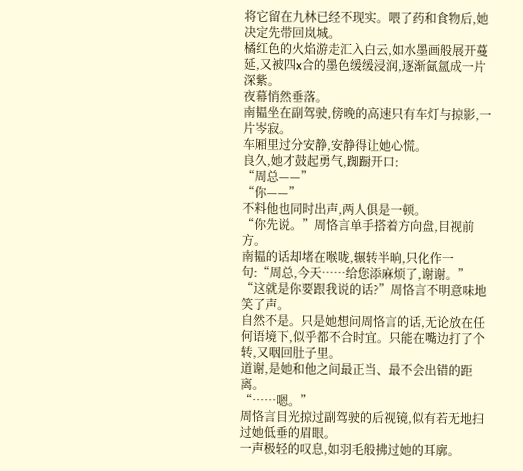将它留在九林已经不现实。喂了药和食物后,她决定先带回岚城。
橘红色的火焰游走汇入白云,如水墨画般展开蔓延,又被四x合的墨色缓缓浸润,逐渐氤氲成一片深紫。
夜幕悄然垂落。
南韫坐在副驾驶,傍晚的高速只有车灯与掠影,一片岑寂。
车厢里过分安静,安静得让她心慌。
良久,她才鼓起勇气,踟蹰开口:
“周总——”
“你——”
不料他也同时出声,两人俱是一顿。
“你先说。”周恪言单手搭着方向盘,目视前方。
南韫的话却堵在喉咙,辗转半晌,只化作一句:“周总,今天……给您添麻烦了,谢谢。”
“这就是你要跟我说的话?”周恪言不明意味地笑了声。
自然不是。只是她想问周恪言的话,无论放在任何语境下,似乎都不合时宜。只能在嘴边打了个转,又咽回肚子里。
道谢,是她和他之间最正当、最不会出错的距离。
“……嗯。”
周恪言目光掠过副驾驶的后视镜,似有若无地扫过她低垂的眉眼。
一声极轻的叹息,如羽毛般拂过她的耳廓。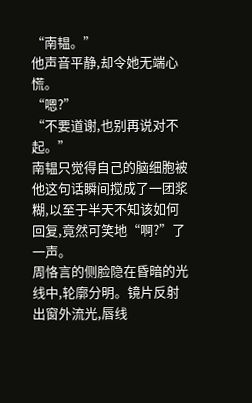“南韫。”
他声音平静,却令她无端心慌。
“嗯?”
“不要道谢,也别再说对不起。”
南韫只觉得自己的脑细胞被他这句话瞬间搅成了一团浆糊,以至于半天不知该如何回复,竟然可笑地“啊?”了一声。
周恪言的侧脸隐在昏暗的光线中,轮廓分明。镜片反射出窗外流光,唇线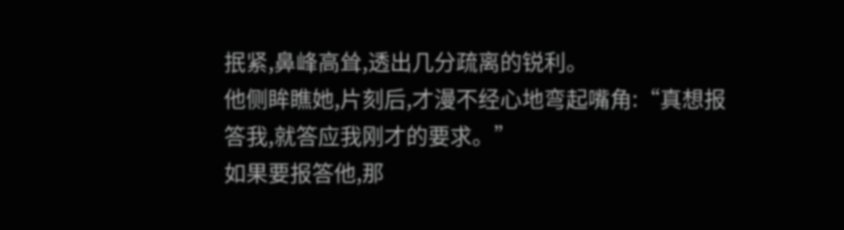抿紧,鼻峰高耸,透出几分疏离的锐利。
他侧眸瞧她,片刻后,才漫不经心地弯起嘴角:“真想报答我,就答应我刚才的要求。”
如果要报答他,那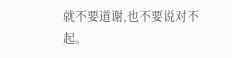就不要道谢,也不要说对不起。